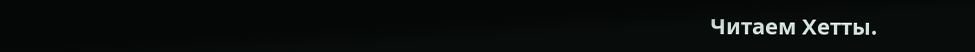Читаем Хетты.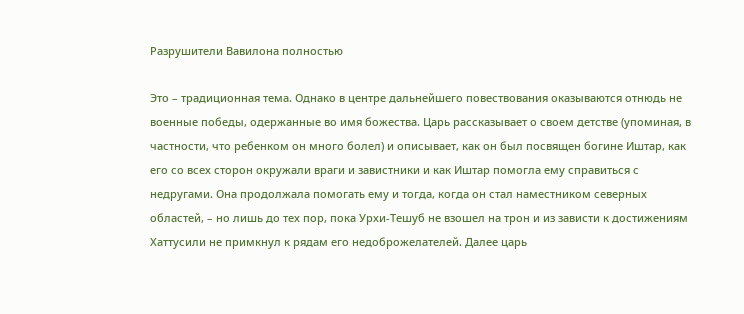Разрушители Вавилона полностью

Это – традиционная тема. Однако в центре дальнейшего повествования оказываются отнюдь не военные победы, одержанные во имя божества. Царь рассказывает о своем детстве (упоминая, в частности, что ребенком он много болел) и описывает, как он был посвящен богине Иштар, как его со всех сторон окружали враги и завистники и как Иштар помогла ему справиться с недругами. Она продолжала помогать ему и тогда, когда он стал наместником северных областей, – но лишь до тех пор, пока Урхи-Тешуб не взошел на трон и из зависти к достижениям Хаттусили не примкнул к рядам его недоброжелателей. Далее царь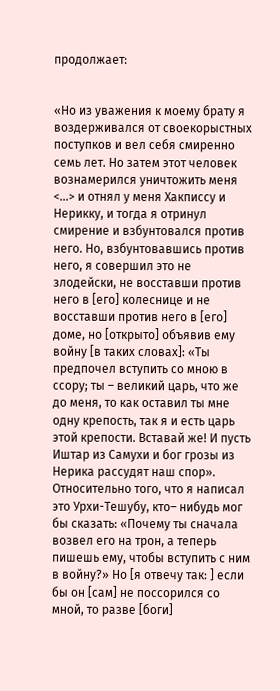продолжает:


«Но из уважения к моему брату я воздерживался от своекорыстных поступков и вел себя смиренно семь лет. Но затем этот человек вознамерился уничтожить меня <…> и отнял у меня Хакписсу и Нерикку, и тогда я отринул смирение и взбунтовался против него. Но, взбунтовавшись против него, я совершил это не злодейски, не восставши против него в [его] колеснице и не восставши против него в [его] доме, но [открыто] объявив ему войну [в таких словах]: «Ты предпочел вступить со мною в ссору; ты – великий царь, что же до меня, то как оставил ты мне одну крепость, так я и есть царь этой крепости. Вставай же! И пусть Иштар из Самухи и бог грозы из Нерика рассудят наш спор». Относительно того, что я написал это Урхи-Тешубу, кто– нибудь мог бы сказать: «Почему ты сначала возвел его на трон, а теперь пишешь ему, чтобы вступить с ним в войну?» Но [я отвечу так: ] если бы он [сам] не поссорился со мной, то разве [боги]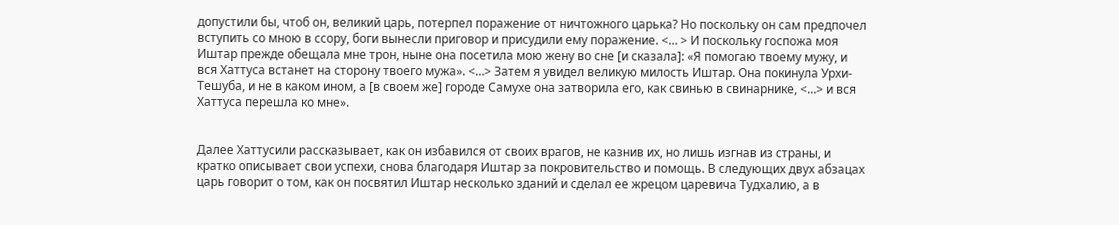допустили бы, чтоб он, великий царь, потерпел поражение от ничтожного царька? Но поскольку он сам предпочел вступить со мною в ссору, боги вынесли приговор и присудили ему поражение. <… > И поскольку госпожа моя Иштар прежде обещала мне трон, ныне она посетила мою жену во сне [и сказала]: «Я помогаю твоему мужу, и вся Хаттуса встанет на сторону твоего мужа». <…> Затем я увидел великую милость Иштар. Она покинула Урхи-Тешуба, и не в каком ином, а [в своем же] городе Самухе она затворила его, как свинью в свинарнике, <…> и вся Хаттуса перешла ко мне».


Далее Хаттусили рассказывает, как он избавился от своих врагов, не казнив их, но лишь изгнав из страны, и кратко описывает свои успехи, снова благодаря Иштар за покровительство и помощь. В следующих двух абзацах царь говорит о том, как он посвятил Иштар несколько зданий и сделал ее жрецом царевича Тудхалию, а в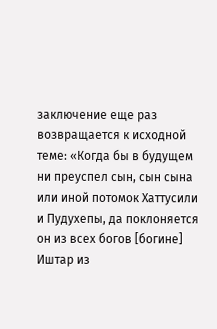заключение еще раз возвращается к исходной теме: «Когда бы в будущем ни преуспел сын, сын сына или иной потомок Хаттусили и Пудухепы, да поклоняется он из всех богов [богине] Иштар из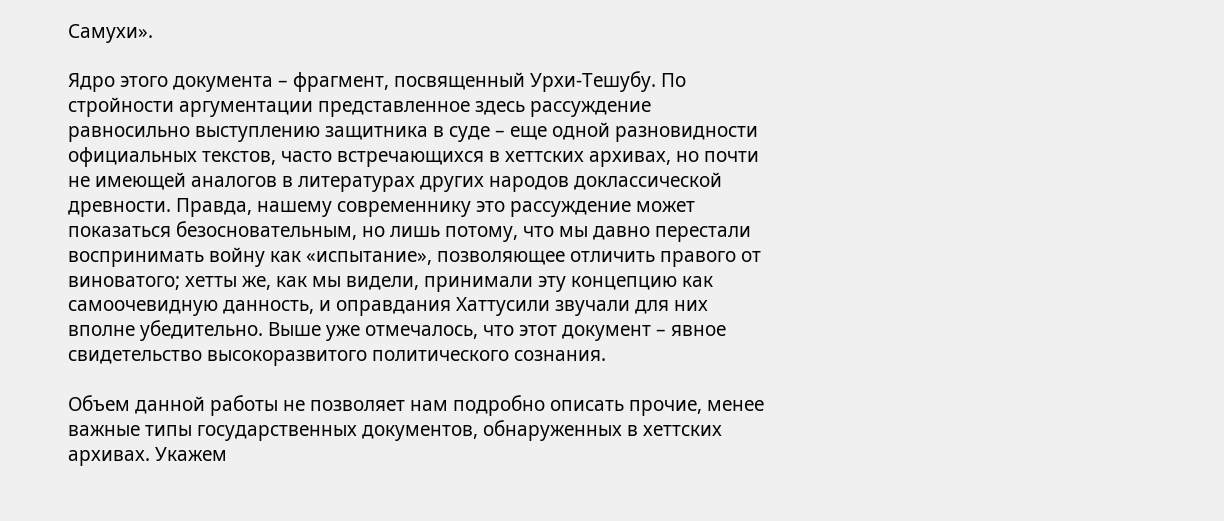Самухи».

Ядро этого документа – фрагмент, посвященный Урхи-Тешубу. По стройности аргументации представленное здесь рассуждение равносильно выступлению защитника в суде – еще одной разновидности официальных текстов, часто встречающихся в хеттских архивах, но почти не имеющей аналогов в литературах других народов доклассической древности. Правда, нашему современнику это рассуждение может показаться безосновательным, но лишь потому, что мы давно перестали воспринимать войну как «испытание», позволяющее отличить правого от виноватого; хетты же, как мы видели, принимали эту концепцию как самоочевидную данность, и оправдания Хаттусили звучали для них вполне убедительно. Выше уже отмечалось, что этот документ – явное свидетельство высокоразвитого политического сознания.

Объем данной работы не позволяет нам подробно описать прочие, менее важные типы государственных документов, обнаруженных в хеттских архивах. Укажем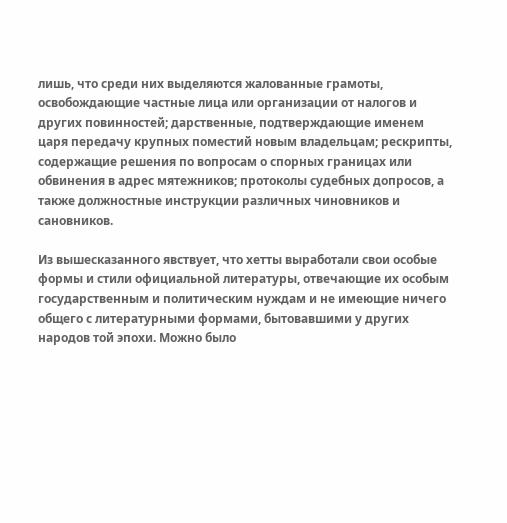лишь, что среди них выделяются жалованные грамоты, освобождающие частные лица или организации от налогов и других повинностей; дарственные, подтверждающие именем царя передачу крупных поместий новым владельцам; рескрипты, содержащие решения по вопросам о спорных границах или обвинения в адрес мятежников; протоколы судебных допросов, а также должностные инструкции различных чиновников и сановников.

Из вышесказанного явствует, что хетты выработали свои особые формы и стили официальной литературы, отвечающие их особым государственным и политическим нуждам и не имеющие ничего общего с литературными формами, бытовавшими у других народов той эпохи. Можно было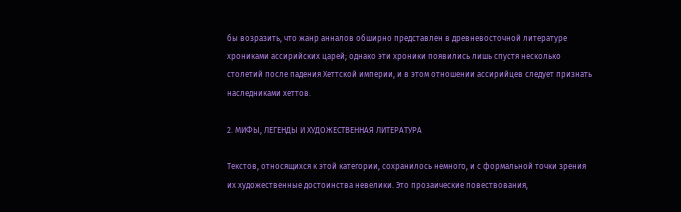бы возразить, что жанр анналов обширно представлен в древневосточной литературе хрониками ассирийских царей; однако эти хроники появились лишь спустя несколько столетий после падения Хеттской империи, и в этом отношении ассирийцев следует признать наследниками хеттов.

2. МИФЫ, ЛЕГЕНДЫ И ХУДОЖЕСТВЕННАЯ ЛИТЕРАТУРА

Текстов, относящихся к этой категории, сохранилось немного, и с формальной точки зрения их художественные достоинства невелики. Это прозаические повествования,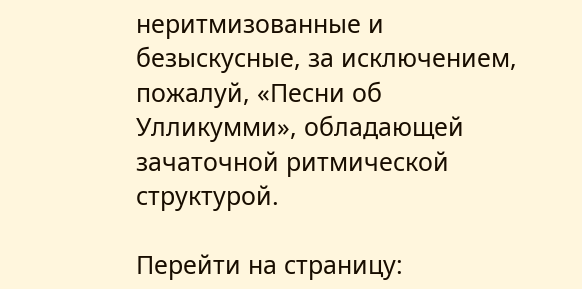неритмизованные и безыскусные, за исключением, пожалуй, «Песни об Улликумми», обладающей зачаточной ритмической структурой.

Перейти на страницу: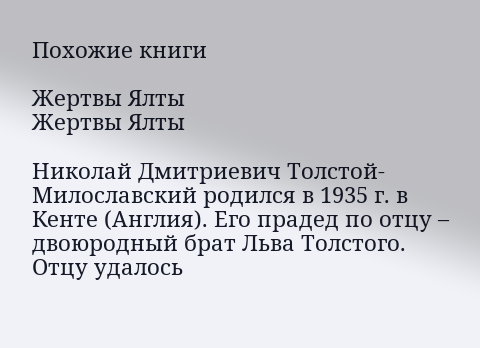Похожие книги

Жертвы Ялты
Жертвы Ялты

Николай Дмитриевич Толстой-Милославский родился в 1935 г. в Кенте (Англия). Его прадед по отцу – двоюродный брат Льва Толстого. Отцу удалось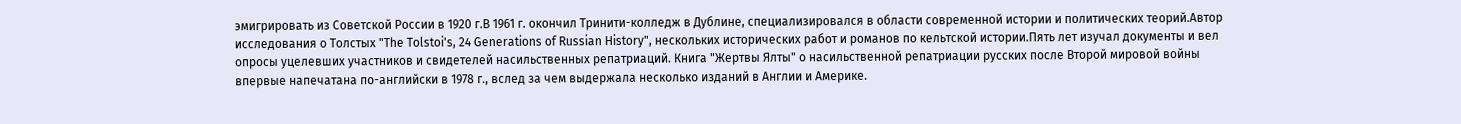эмигрировать из Советской России в 1920 г.В 1961 г. окончил Тринити-колледж в Дублине, специализировался в области современной истории и политических теорий.Автор исследования о Толстых "The Tolstoi's, 24 Generations of Russian History", нескольких исторических работ и романов по кельтской истории.Пять лет изучал документы и вел опросы уцелевших участников и свидетелей насильственных репатриаций. Книга "Жертвы Ялты" о насильственной репатриации русских после Второй мировой войны впервые напечатана по-английски в 1978 г., вслед за чем выдержала несколько изданий в Англии и Америке.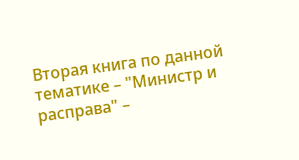Вторая книга по данной тематике – "Министр и расправа" –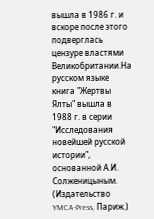вышла в 1986 г. и вскоре после этого подверглась цензуре властями Великобритании.На русском языке книга "Жертвы Ялты" вышла в 1988 г. в серии "Исследования новейшей русской истории", основанной А.И. Солженицыным. (Издательство YMCA-Press, Париж.)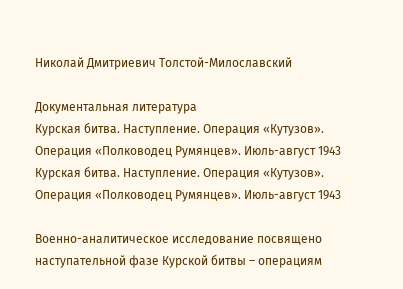Николай Дмитриевич Толстой-Милославский

Документальная литература
Курская битва. Наступление. Операция «Кутузов». Операция «Полководец Румянцев». Июль-август 1943
Курская битва. Наступление. Операция «Кутузов». Операция «Полководец Румянцев». Июль-август 1943

Военно-аналитическое исследование посвящено наступательной фазе Курской битвы – операциям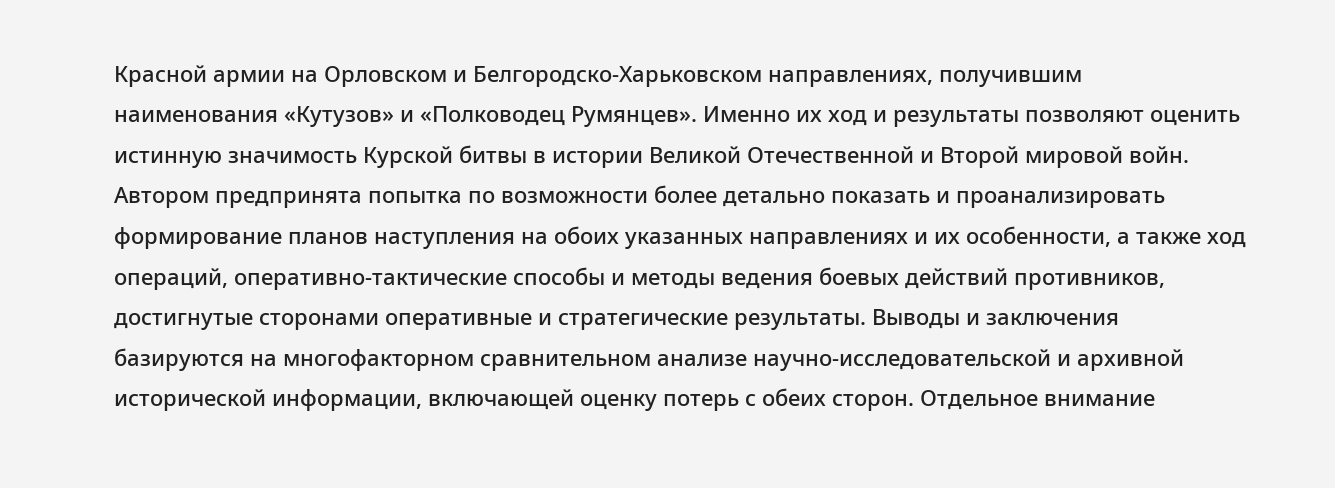Красной армии на Орловском и Белгородско-Харьковском направлениях, получившим наименования «Кутузов» и «Полководец Румянцев». Именно их ход и результаты позволяют оценить истинную значимость Курской битвы в истории Великой Отечественной и Второй мировой войн. Автором предпринята попытка по возможности более детально показать и проанализировать формирование планов наступления на обоих указанных направлениях и их особенности, а также ход операций, оперативно-тактические способы и методы ведения боевых действий противников, достигнутые сторонами оперативные и стратегические результаты. Выводы и заключения базируются на многофакторном сравнительном анализе научно-исследовательской и архивной исторической информации, включающей оценку потерь с обеих сторон. Отдельное внимание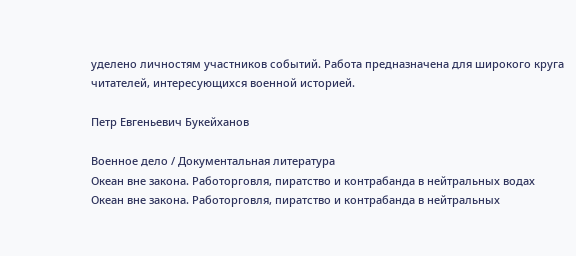уделено личностям участников событий. Работа предназначена для широкого круга читателей, интересующихся военной историей.

Петр Евгеньевич Букейханов

Военное дело / Документальная литература
Океан вне закона. Работорговля, пиратство и контрабанда в нейтральных водах
Океан вне закона. Работорговля, пиратство и контрабанда в нейтральных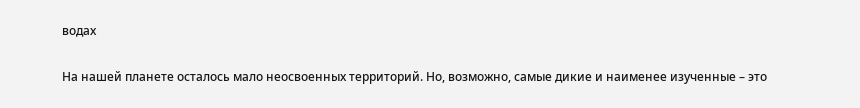водах

На нашей планете осталось мало неосвоенных территорий. Но, возможно, самые дикие и наименее изученные – это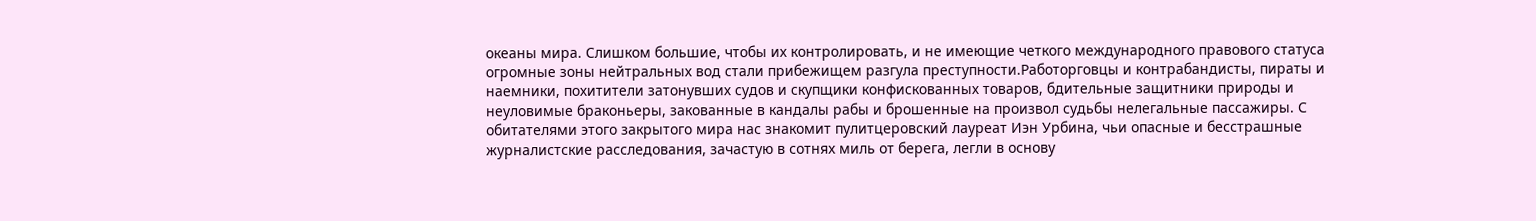океаны мира. Слишком большие, чтобы их контролировать, и не имеющие четкого международного правового статуса огромные зоны нейтральных вод стали прибежищем разгула преступности.Работорговцы и контрабандисты, пираты и наемники, похитители затонувших судов и скупщики конфискованных товаров, бдительные защитники природы и неуловимые браконьеры, закованные в кандалы рабы и брошенные на произвол судьбы нелегальные пассажиры. С обитателями этого закрытого мира нас знакомит пулитцеровский лауреат Иэн Урбина, чьи опасные и бесстрашные журналистские расследования, зачастую в сотнях миль от берега, легли в основу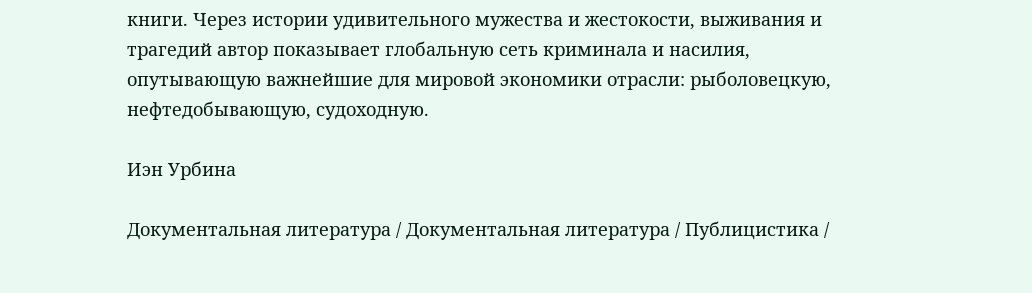книги. Через истории удивительного мужества и жестокости, выживания и трагедий автор показывает глобальную сеть криминала и насилия, опутывающую важнейшие для мировой экономики отрасли: рыболовецкую, нефтедобывающую, судоходную.

Иэн Урбина

Документальная литература / Документальная литература / Публицистика /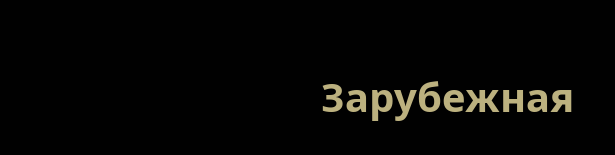Зарубежная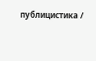публицистика /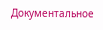Документальное